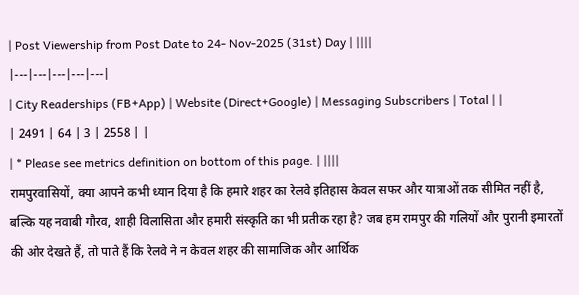| Post Viewership from Post Date to 24- Nov-2025 (31st) Day | ||||
|---|---|---|---|---|
| City Readerships (FB+App) | Website (Direct+Google) | Messaging Subscribers | Total | |
| 2491 | 64 | 3 | 2558 | |
| * Please see metrics definition on bottom of this page. | ||||
रामपुरवासियों, क्या आपने कभी ध्यान दिया है कि हमारे शहर का रेलवे इतिहास केवल सफर और यात्राओं तक सीमित नहीं है, बल्कि यह नवाबी गौरव, शाही विलासिता और हमारी संस्कृति का भी प्रतीक रहा है? जब हम रामपुर की गलियों और पुरानी इमारतों की ओर देखते हैं, तो पाते हैं कि रेलवे ने न केवल शहर की सामाजिक और आर्थिक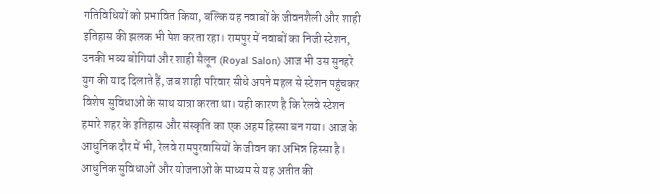गतिविधियों को प्रभावित किया, बल्कि यह नवाबों के जीवनशैली और शाही इतिहास की झलक भी पेश करता रहा। रामपुर में नवाबों का निजी स्टेशन, उनकी भव्य बोगियां और शाही सैलून (Royal Salon) आज भी उस सुनहरे युग की याद दिलाते हैं, जब शाही परिवार सीधे अपने महल से स्टेशन पहुंचकर विशेष सुविधाओं के साथ यात्रा करता था। यही कारण है कि रेलवे स्टेशन हमारे शहर के इतिहास और संस्कृति का एक अहम हिस्सा बन गया। आज के आधुनिक दौर में भी, रेलवे रामपुरवासियों के जीवन का अभिन्न हिस्सा है। आधुनिक सुविधाओं और योजनाओं के माध्यम से यह अतीत की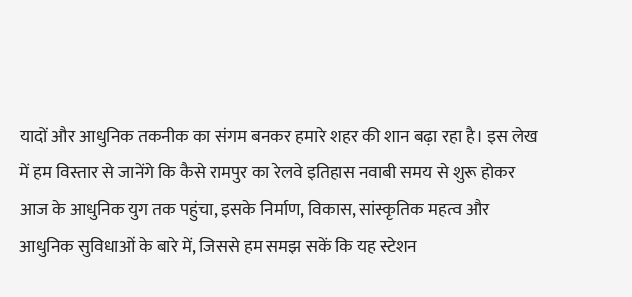यादों और आधुनिक तकनीक का संगम बनकर हमारे शहर की शान बढ़ा रहा है। इस लेख में हम विस्तार से जानेंगे कि कैसे रामपुर का रेलवे इतिहास नवाबी समय से शुरू होकर आज के आधुनिक युग तक पहुंचा, इसके निर्माण, विकास, सांस्कृतिक महत्व और आधुनिक सुविधाओं के बारे में, जिससे हम समझ सकें कि यह स्टेशन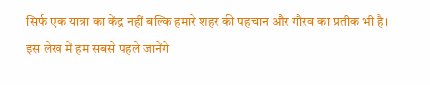सिर्फ एक यात्रा का केंद्र नहीं बल्कि हमारे शहर की पहचान और गौरव का प्रतीक भी है।
इस लेख में हम सबसे पहले जानेंगे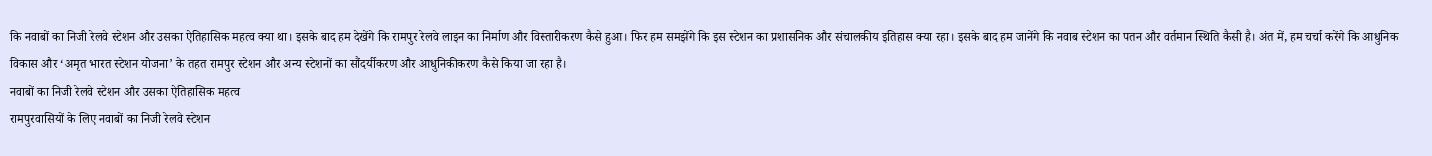कि नवाबों का निजी रेलवे स्टेशन और उसका ऐतिहासिक महत्व क्या था। इसके बाद हम देखेंगे कि रामपुर रेलवे लाइन का निर्माण और विस्तारीकरण कैसे हुआ। फिर हम समझेंगे कि इस स्टेशन का प्रशासनिक और संचालकीय इतिहास क्या रहा। इसके बाद हम जानेंगे कि नवाब स्टेशन का पतन और वर्तमान स्थिति कैसी है। अंत में, हम चर्चा करेंगे कि आधुनिक विकास और ‘अमृत भारत स्टेशन योजना’ के तहत रामपुर स्टेशन और अन्य स्टेशनों का सौंदर्यीकरण और आधुनिकीकरण कैसे किया जा रहा है।
नवाबों का निजी रेलवे स्टेशन और उसका ऐतिहासिक महत्व
रामपुरवासियों के लिए नवाबों का निजी रेलवे स्टेशन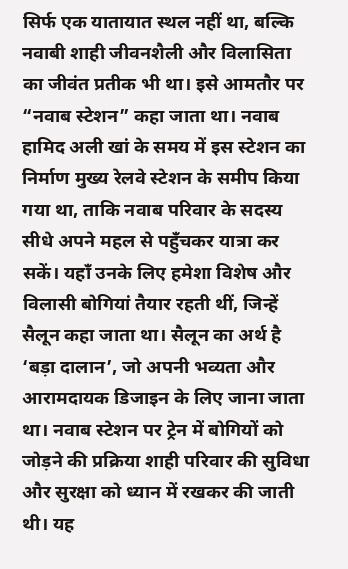सिर्फ एक यातायात स्थल नहीं था, बल्कि नवाबी शाही जीवनशैली और विलासिता का जीवंत प्रतीक भी था। इसे आमतौर पर “नवाब स्टेशन” कहा जाता था। नवाब हामिद अली खां के समय में इस स्टेशन का निर्माण मुख्य रेलवे स्टेशन के समीप किया गया था, ताकि नवाब परिवार के सदस्य सीधे अपने महल से पहुँचकर यात्रा कर सकें। यहाँ उनके लिए हमेशा विशेष और विलासी बोगियां तैयार रहती थीं, जिन्हें सैलून कहा जाता था। सैलून का अर्थ है ‘बड़ा दालान’, जो अपनी भव्यता और आरामदायक डिजाइन के लिए जाना जाता था। नवाब स्टेशन पर ट्रेन में बोगियों को जोड़ने की प्रक्रिया शाही परिवार की सुविधा और सुरक्षा को ध्यान में रखकर की जाती थी। यह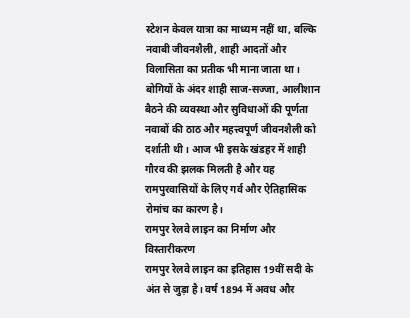स्टेशन केवल यात्रा का माध्यम नहीं था, बल्कि नवाबी जीवनशैली, शाही आदतों और विलासिता का प्रतीक भी माना जाता था। बोगियों के अंदर शाही साज-सज्जा, आलीशान बैठने की व्यवस्था और सुविधाओं की पूर्णता नवाबों की ठाठ और महत्त्वपूर्ण जीवनशैली को दर्शाती थी। आज भी इसके खंडहर में शाही गौरव की झलक मिलती है और यह रामपुरवासियों के लिए गर्व और ऐतिहासिक रोमांच का कारण है।
रामपुर रेलवे लाइन का निर्माण और विस्तारीकरण
रामपुर रेलवे लाइन का इतिहास 19वीं सदी के अंत से जुड़ा है। वर्ष 1894 में अवध और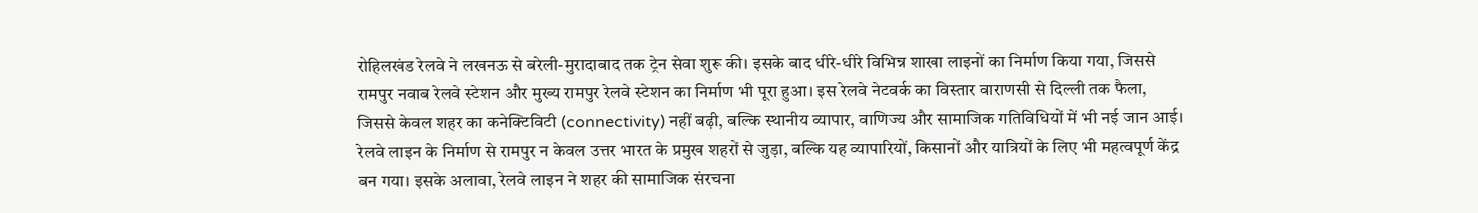रोहिलखंड रेलवे ने लखनऊ से बरेली-मुरादाबाद तक ट्रेन सेवा शुरू की। इसके बाद धीरे-धीरे विभिन्न शाखा लाइनों का निर्माण किया गया, जिससे रामपुर नवाब रेलवे स्टेशन और मुख्य रामपुर रेलवे स्टेशन का निर्माण भी पूरा हुआ। इस रेलवे नेटवर्क का विस्तार वाराणसी से दिल्ली तक फैला, जिससे केवल शहर का कनेक्टिविटी (connectivity) नहीं बढ़ी, बल्कि स्थानीय व्यापार, वाणिज्य और सामाजिक गतिविधियों में भी नई जान आई। रेलवे लाइन के निर्माण से रामपुर न केवल उत्तर भारत के प्रमुख शहरों से जुड़ा, बल्कि यह व्यापारियों, किसानों और यात्रियों के लिए भी महत्वपूर्ण केंद्र बन गया। इसके अलावा, रेलवे लाइन ने शहर की सामाजिक संरचना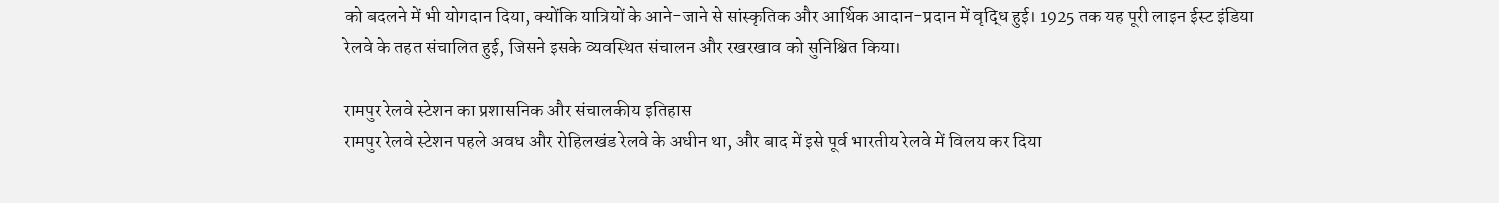को बदलने में भी योगदान दिया, क्योंकि यात्रियों के आने-जाने से सांस्कृतिक और आर्थिक आदान-प्रदान में वृद्धि हुई। 1925 तक यह पूरी लाइन ईस्ट इंडिया रेलवे के तहत संचालित हुई, जिसने इसके व्यवस्थित संचालन और रखरखाव को सुनिश्चित किया।

रामपुर रेलवे स्टेशन का प्रशासनिक और संचालकीय इतिहास
रामपुर रेलवे स्टेशन पहले अवध और रोहिलखंड रेलवे के अधीन था, और बाद में इसे पूर्व भारतीय रेलवे में विलय कर दिया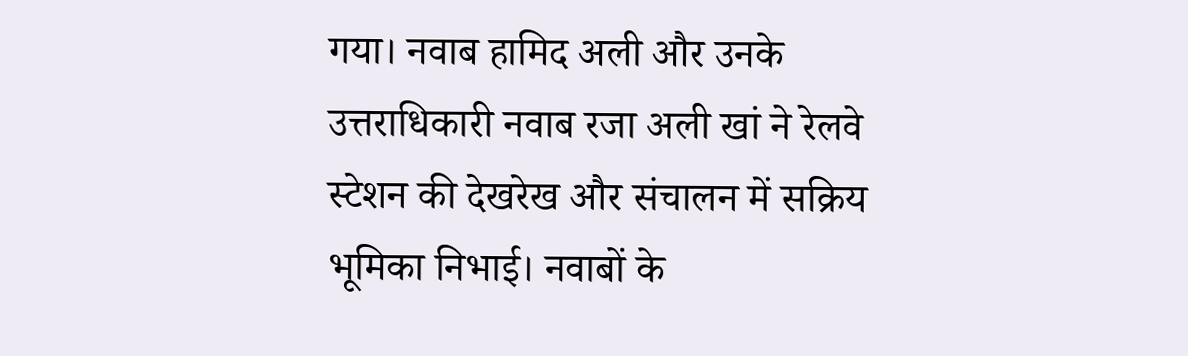गया। नवाब हामिद अली और उनके उत्तराधिकारी नवाब रजा अली खां ने रेलवे स्टेशन की देखरेख और संचालन में सक्रिय भूमिका निभाई। नवाबों के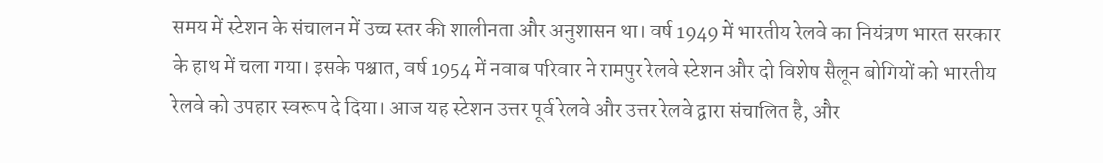समय में स्टेशन के संचालन में उच्च स्तर की शालीनता और अनुशासन था। वर्ष 1949 में भारतीय रेलवे का नियंत्रण भारत सरकार के हाथ में चला गया। इसके पश्चात, वर्ष 1954 में नवाब परिवार ने रामपुर रेलवे स्टेशन और दो विशेष सैलून बोगियों को भारतीय रेलवे को उपहार स्वरूप दे दिया। आज यह स्टेशन उत्तर पूर्व रेलवे और उत्तर रेलवे द्वारा संचालित है, और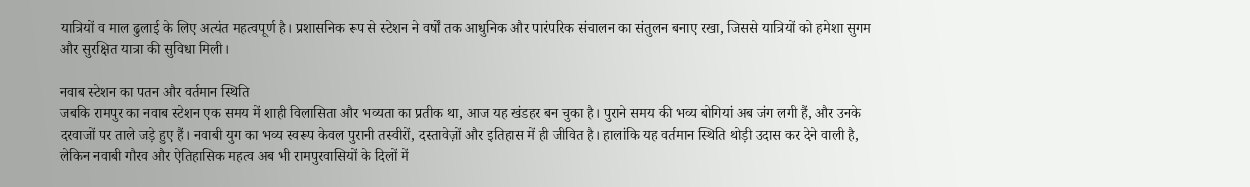यात्रियों व माल ढुलाई के लिए अत्यंत महत्वपूर्ण है। प्रशासनिक रूप से स्टेशन ने वर्षों तक आधुनिक और पारंपरिक संचालन का संतुलन बनाए रखा, जिससे यात्रियों को हमेशा सुगम और सुरक्षित यात्रा की सुविधा मिली।

नवाब स्टेशन का पतन और वर्तमान स्थिति
जबकि रामपुर का नवाब स्टेशन एक समय में शाही विलासिता और भव्यता का प्रतीक था, आज यह खंडहर बन चुका है। पुराने समय की भव्य बोगियां अब जंग लगी हैं, और उनके दरवाजों पर ताले जड़े हुए हैं। नवाबी युग का भव्य स्वरूप केवल पुरानी तस्वीरों, दस्तावेज़ों और इतिहास में ही जीवित है। हालांकि यह वर्तमान स्थिति थोड़ी उदास कर देने वाली है, लेकिन नवाबी गौरव और ऐतिहासिक महत्व अब भी रामपुरवासियों के दिलों में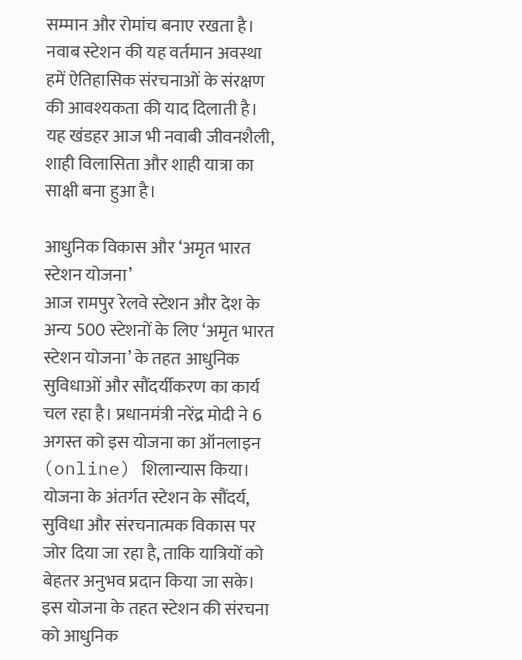सम्मान और रोमांच बनाए रखता है। नवाब स्टेशन की यह वर्तमान अवस्था हमें ऐतिहासिक संरचनाओं के संरक्षण की आवश्यकता की याद दिलाती है। यह खंडहर आज भी नवाबी जीवनशैली, शाही विलासिता और शाही यात्रा का साक्षी बना हुआ है।

आधुनिक विकास और ‘अमृत भारत स्टेशन योजना’
आज रामपुर रेलवे स्टेशन और देश के अन्य 500 स्टेशनों के लिए ‘अमृत भारत स्टेशन योजना’ के तहत आधुनिक सुविधाओं और सौंदर्यीकरण का कार्य चल रहा है। प्रधानमंत्री नरेंद्र मोदी ने 6 अगस्त को इस योजना का ऑनलाइन (online) शिलान्यास किया। योजना के अंतर्गत स्टेशन के सौंदर्य, सुविधा और संरचनात्मक विकास पर जोर दिया जा रहा है, ताकि यात्रियों को बेहतर अनुभव प्रदान किया जा सके। इस योजना के तहत स्टेशन की संरचना को आधुनिक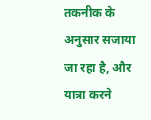तकनीक के अनुसार सजाया जा रहा है, और यात्रा करने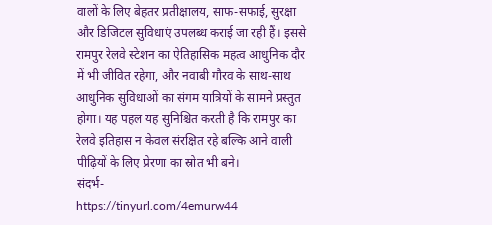वालों के लिए बेहतर प्रतीक्षालय, साफ-सफाई, सुरक्षा और डिजिटल सुविधाएं उपलब्ध कराई जा रही हैं। इससे रामपुर रेलवे स्टेशन का ऐतिहासिक महत्व आधुनिक दौर में भी जीवित रहेगा, और नवाबी गौरव के साथ-साथ आधुनिक सुविधाओं का संगम यात्रियों के सामने प्रस्तुत होगा। यह पहल यह सुनिश्चित करती है कि रामपुर का रेलवे इतिहास न केवल संरक्षित रहे बल्कि आने वाली पीढ़ियों के लिए प्रेरणा का स्रोत भी बने।
संदर्भ-
https://tinyurl.com/4emurw44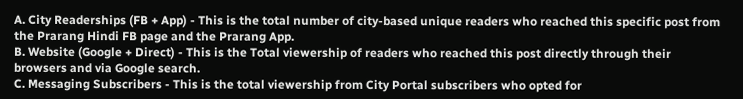A. City Readerships (FB + App) - This is the total number of city-based unique readers who reached this specific post from the Prarang Hindi FB page and the Prarang App.
B. Website (Google + Direct) - This is the Total viewership of readers who reached this post directly through their browsers and via Google search.
C. Messaging Subscribers - This is the total viewership from City Portal subscribers who opted for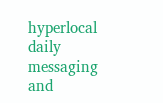hyperlocal daily messaging and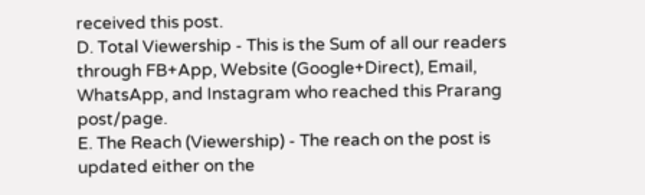received this post.
D. Total Viewership - This is the Sum of all our readers through FB+App, Website (Google+Direct), Email, WhatsApp, and Instagram who reached this Prarang post/page.
E. The Reach (Viewership) - The reach on the post is updated either on the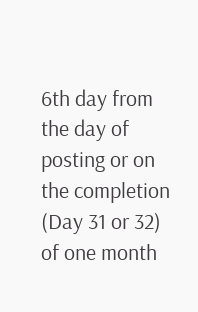6th day from the day of posting or on the completion (Day 31 or 32) of one month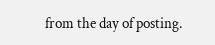from the day of posting.